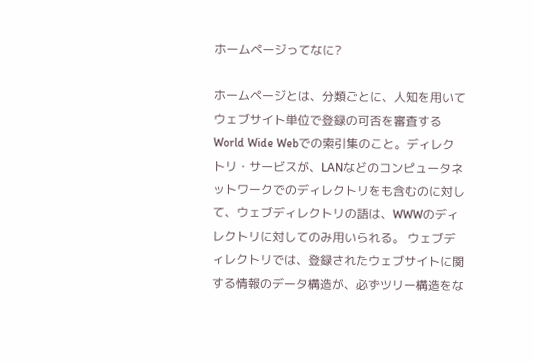ホームページってなに?

ホームページとは、分類ごとに、人知を用いてウェブサイト単位で登録の可否を審査するWorld Wide Webでの索引集のこと。ディレクトリ・サービスが、LANなどのコンピュータネットワークでのディレクトリをも含むのに対して、ウェブディレクトリの語は、WWWのディレクトリに対してのみ用いられる。 ウェブディレクトリでは、登録されたウェブサイトに関する情報のデータ構造が、必ずツリー構造をな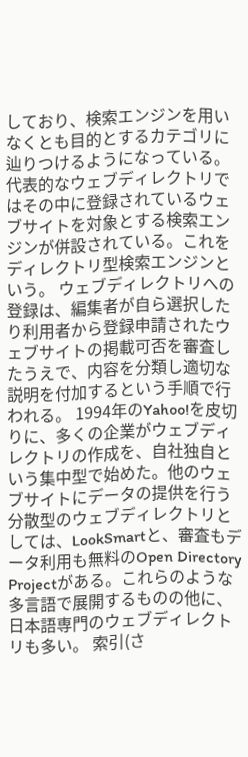しており、検索エンジンを用いなくとも目的とするカテゴリに辿りつけるようになっている。代表的なウェブディレクトリではその中に登録されているウェブサイトを対象とする検索エンジンが併設されている。これをディレクトリ型検索エンジンという。 ウェブディレクトリへの登録は、編集者が自ら選択したり利用者から登録申請されたウェブサイトの掲載可否を審査したうえで、内容を分類し適切な説明を付加するという手順で行われる。 1994年のYahoo!を皮切りに、多くの企業がウェブディレクトリの作成を、自社独自という集中型で始めた。他のウェブサイトにデータの提供を行う分散型のウェブディレクトリとしては、LookSmartと、審査もデータ利用も無料のOpen Directory Projectがある。これらのような多言語で展開するものの他に、日本語専門のウェブディレクトリも多い。 索引(さ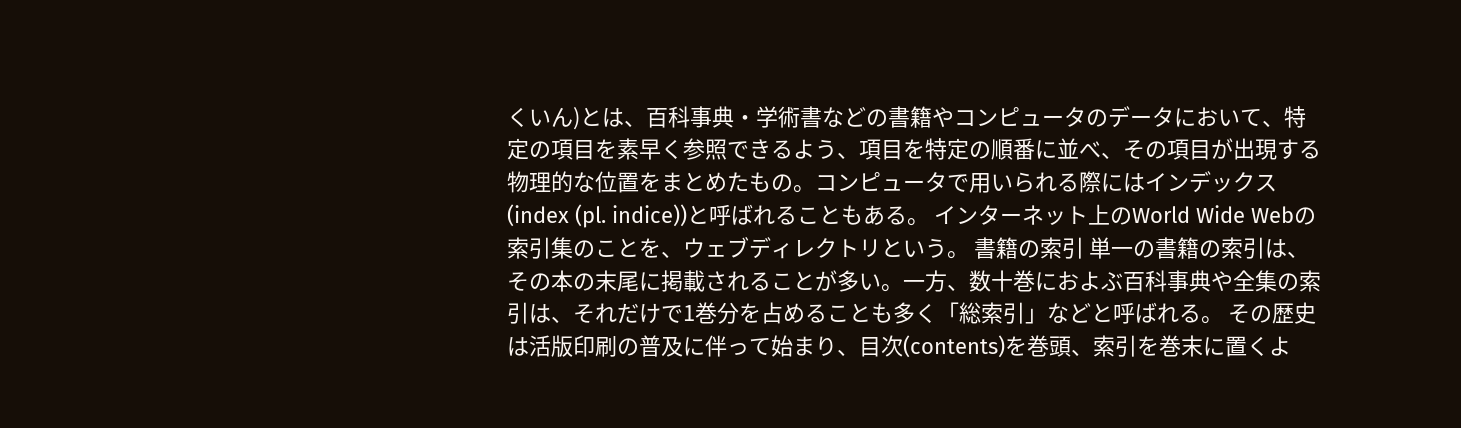くいん)とは、百科事典・学術書などの書籍やコンピュータのデータにおいて、特定の項目を素早く参照できるよう、項目を特定の順番に並べ、その項目が出現する物理的な位置をまとめたもの。コンピュータで用いられる際にはインデックス (index (pl. indice))と呼ばれることもある。 インターネット上のWorld Wide Webの索引集のことを、ウェブディレクトリという。 書籍の索引 単一の書籍の索引は、その本の末尾に掲載されることが多い。一方、数十巻におよぶ百科事典や全集の索引は、それだけで1巻分を占めることも多く「総索引」などと呼ばれる。 その歴史は活版印刷の普及に伴って始まり、目次(contents)を巻頭、索引を巻末に置くよ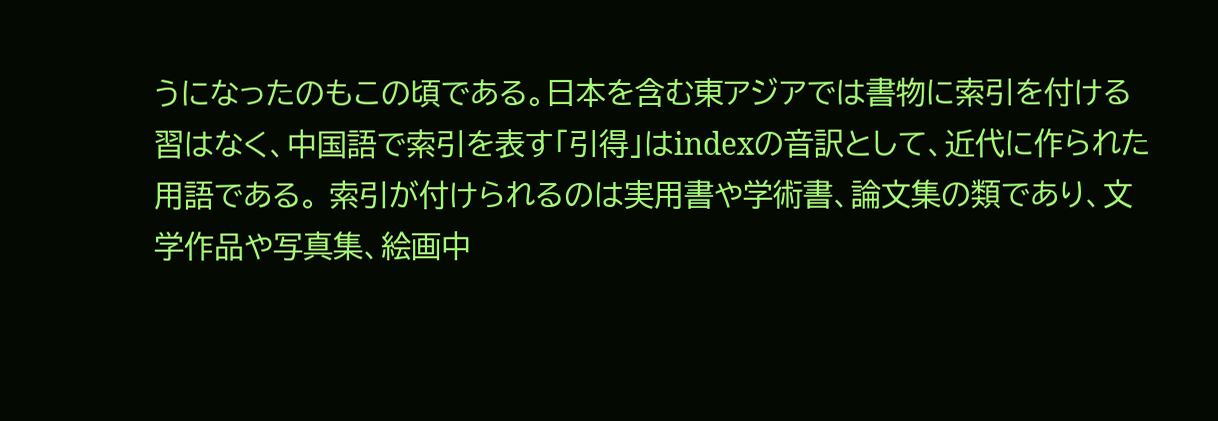うになったのもこの頃である。日本を含む東アジアでは書物に索引を付ける習はなく、中国語で索引を表す「引得」はindexの音訳として、近代に作られた用語である。 索引が付けられるのは実用書や学術書、論文集の類であり、文学作品や写真集、絵画中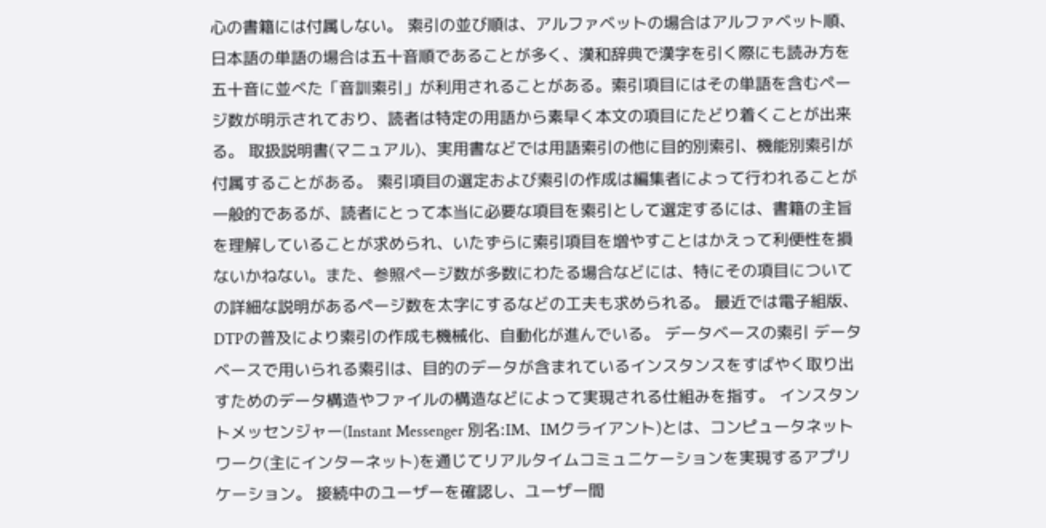心の書籍には付属しない。 索引の並び順は、アルファベットの場合はアルファベット順、日本語の単語の場合は五十音順であることが多く、漢和辞典で漢字を引く際にも読み方を五十音に並べた「音訓索引」が利用されることがある。索引項目にはその単語を含むページ数が明示されており、読者は特定の用語から素早く本文の項目にたどり着くことが出来る。 取扱説明書(マニュアル)、実用書などでは用語索引の他に目的別索引、機能別索引が付属することがある。 索引項目の選定および索引の作成は編集者によって行われることが一般的であるが、読者にとって本当に必要な項目を索引として選定するには、書籍の主旨を理解していることが求められ、いたずらに索引項目を増やすことはかえって利便性を損ないかねない。また、参照ページ数が多数にわたる場合などには、特にその項目についての詳細な説明があるページ数を太字にするなどの工夫も求められる。 最近では電子組版、DTPの普及により索引の作成も機械化、自動化が進んでいる。 データベースの索引 データベースで用いられる索引は、目的のデータが含まれているインスタンスをすばやく取り出すためのデータ構造やファイルの構造などによって実現される仕組みを指す。 インスタントメッセンジャー(Instant Messenger 別名:IM、IMクライアント)とは、コンピュータネットワーク(主にインターネット)を通じてリアルタイムコミュニケーションを実現するアプリケーション。 接続中のユーザーを確認し、ユーザー間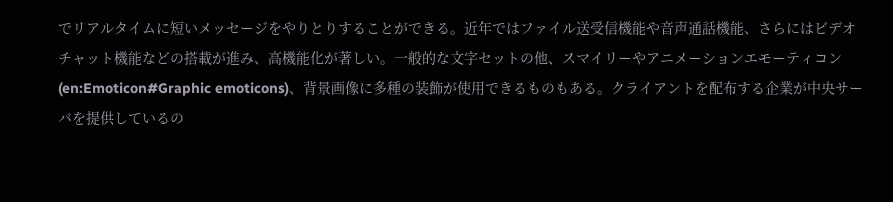でリアルタイムに短いメッセージをやりとりすることができる。近年ではファイル送受信機能や音声通話機能、さらにはビデオチャット機能などの搭載が進み、高機能化が著しい。一般的な文字セットの他、スマイリーやアニメーションエモーティコン (en:Emoticon#Graphic emoticons)、背景画像に多種の装飾が使用できるものもある。クライアントを配布する企業が中央サーバを提供しているの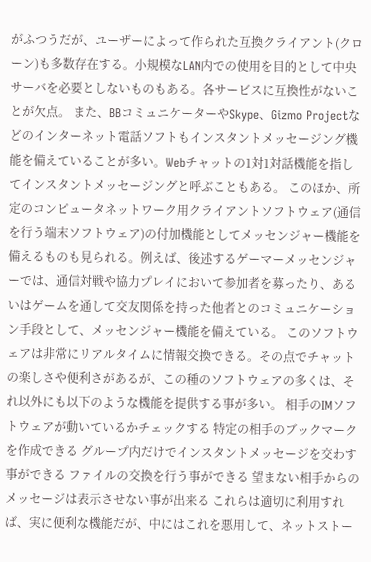がふつうだが、ユーザーによって作られた互換クライアント(クローン)も多数存在する。小規模なLAN内での使用を目的として中央サーバを必要としないものもある。各サービスに互換性がないことが欠点。 また、BBコミュニケーターやSkype、Gizmo Projectなどのインターネット電話ソフトもインスタントメッセージング機能を備えていることが多い。Webチャットの1対1対話機能を指してインスタントメッセージングと呼ぶこともある。 このほか、所定のコンピュータネットワーク用クライアントソフトウェア(通信を行う端末ソフトウェア)の付加機能としてメッセンジャー機能を備えるものも見られる。例えば、後述するゲーマーメッセンジャーでは、通信対戦や協力プレイにおいて参加者を募ったり、あるいはゲームを通して交友関係を持った他者とのコミュニケーション手段として、メッセンジャー機能を備えている。 このソフトウェアは非常にリアルタイムに情報交換できる。その点でチャットの楽しさや便利さがあるが、この種のソフトウェアの多くは、それ以外にも以下のような機能を提供する事が多い。 相手のIMソフトウェアが動いているかチェックする 特定の相手のブックマークを作成できる グループ内だけでインスタントメッセージを交わす事ができる ファイルの交換を行う事ができる 望まない相手からのメッセージは表示させない事が出来る これらは適切に利用すれば、実に便利な機能だが、中にはこれを悪用して、ネットストー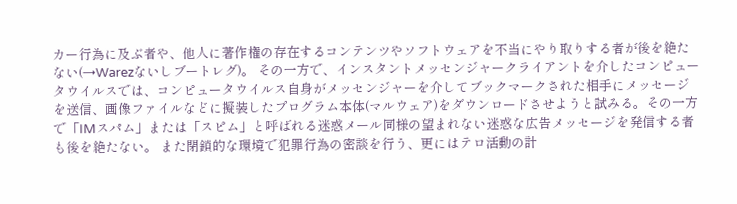カー行為に及ぶ者や、他人に著作権の存在するコンテンツやソフトウェアを不当にやり取りする者が後を絶たない(→Warezないしブートレグ)。 その一方で、インスタントメッセンジャークライアントを介したコンピュータウイルスでは、コンピュータウイルス自身がメッセンジャーを介してブックマークされた相手にメッセージを送信、画像ファイルなどに擬装したプログラム本体(マルウェア)をダウンロードさせようと試みる。その一方で「IMスパム」または「スピム」と呼ばれる迷惑メール同様の望まれない迷惑な広告メッセージを発信する者も後を絶たない。 また閉鎖的な環境で犯罪行為の密談を行う、更にはテロ活動の計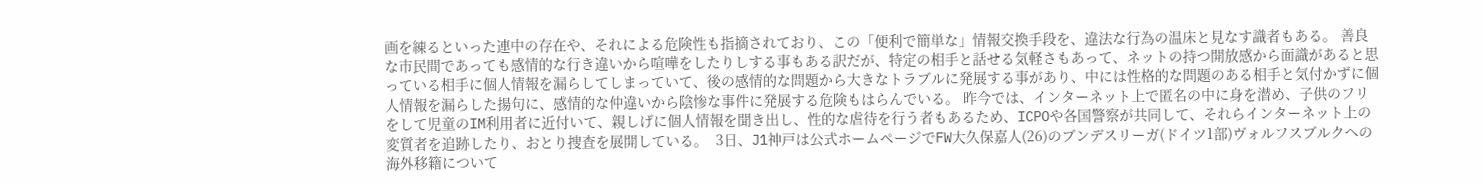画を練るといった連中の存在や、それによる危険性も指摘されており、この「便利で簡単な」情報交換手段を、違法な行為の温床と見なす識者もある。 善良な市民間であっても感情的な行き違いから喧嘩をしたりしする事もある訳だが、特定の相手と話せる気軽さもあって、ネットの持つ開放感から面識があると思っている相手に個人情報を漏らしてしまっていて、後の感情的な問題から大きなトラブルに発展する事があり、中には性格的な問題のある相手と気付かずに個人情報を漏らした揚句に、感情的な仲違いから陰惨な事件に発展する危険もはらんでいる。 昨今では、インターネット上で匿名の中に身を潜め、子供のフリをして児童のIM利用者に近付いて、親しげに個人情報を聞き出し、性的な虐待を行う者もあるため、ICPOや各国警察が共同して、それらインターネット上の変質者を追跡したり、おとり捜査を展開している。  3日、J1神戸は公式ホームページでFW大久保嘉人(26)のブンデスリーガ(ドイツ1部)ヴォルフスブルクへの海外移籍について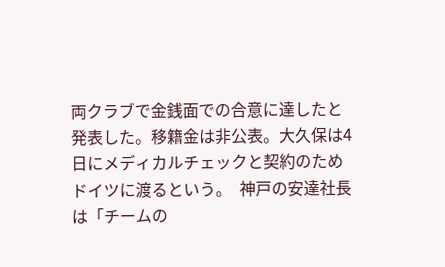両クラブで金銭面での合意に達したと発表した。移籍金は非公表。大久保は4日にメディカルチェックと契約のためドイツに渡るという。  神戸の安達社長は「チームの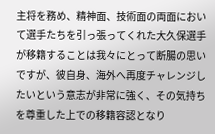主将を務め、精神面、技術面の両面において選手たちを引っ張ってくれた大久保選手が移籍することは我々にとって断腸の思いですが、彼自身、海外へ再度チャレンジしたいという意志が非常に強く、その気持ちを尊重した上での移籍容認となり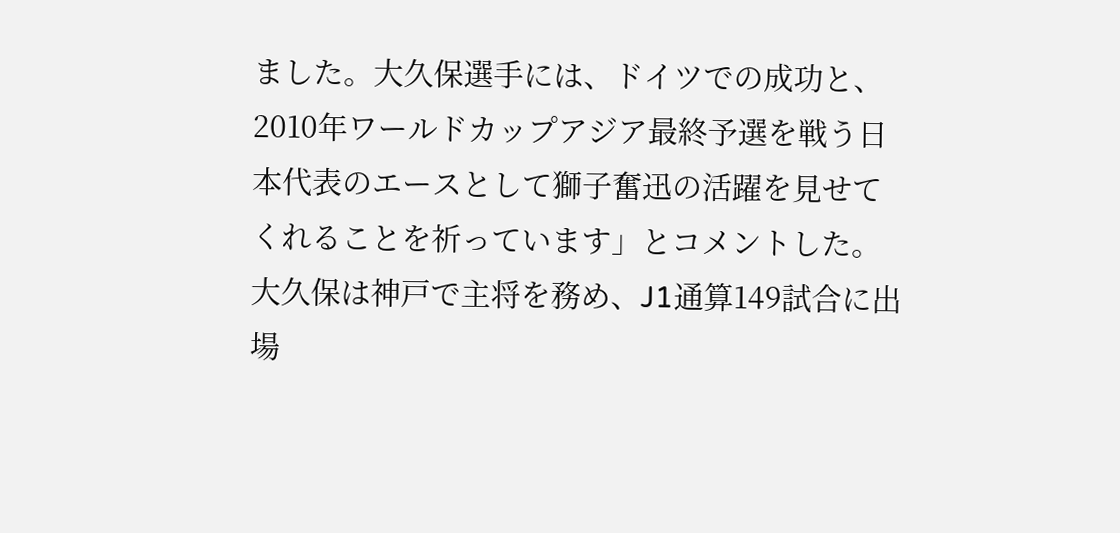ました。大久保選手には、ドイツでの成功と、2010年ワールドカップアジア最終予選を戦う日本代表のエースとして獅子奮迅の活躍を見せてくれることを祈っています」とコメントした。  大久保は神戸で主将を務め、J1通算149試合に出場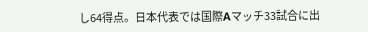し64得点。日本代表では国際Aマッチ33試合に出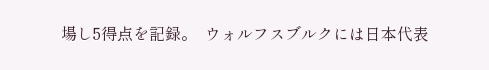場し5得点を記録。  ウォルフスブルクには日本代表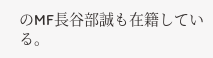のMF長谷部誠も在籍している。